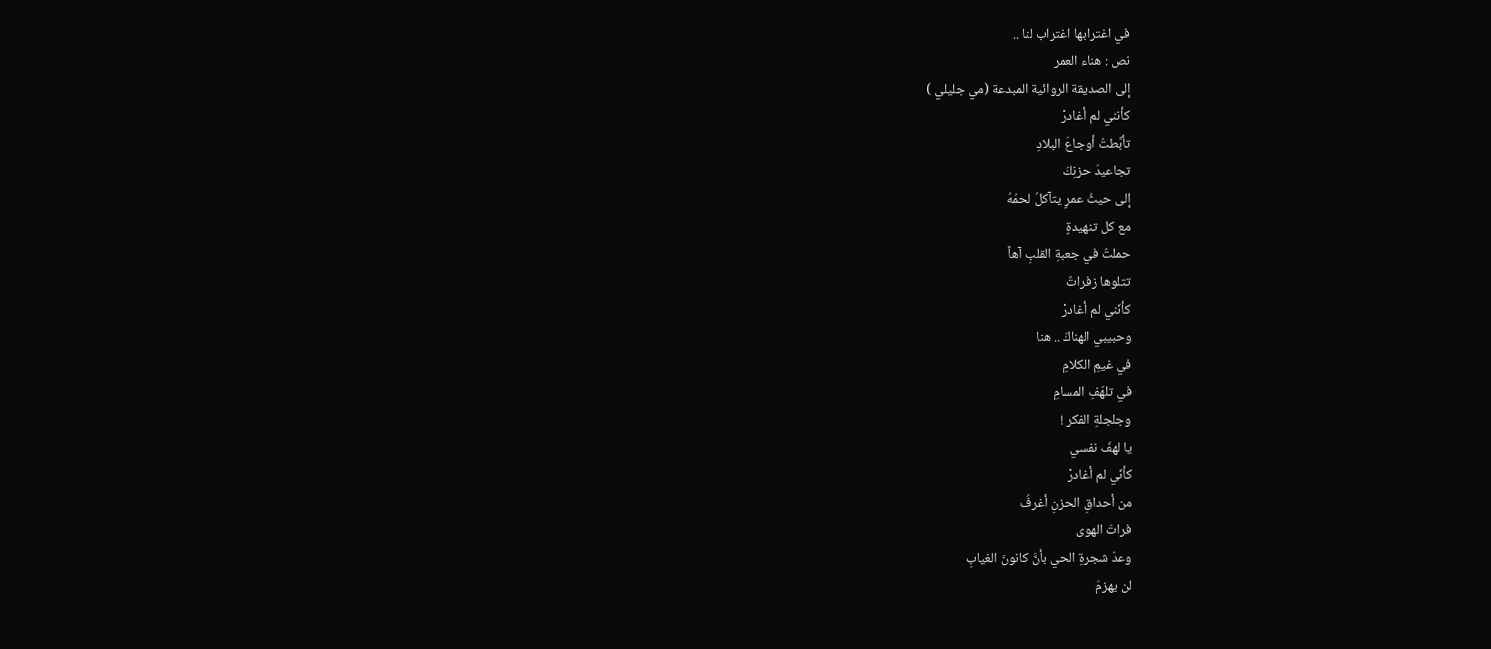في اغترابها اغتراب لنا ..
نص : هناء العمر
إلى الصديقة الروائية المبدعة (مي جليلي )
كأنني لم أغادرْ
تأبَّطتُ أوجاعَ البلادِ
تجاعيدَ حزنِكَ
إلى حيثُ عمرٍ يتآكلُ لحمُهُ
مع كل تنهيدةٍ
حملتُ في جعبةِ القلبِ آهاً
تتلوها زفراتٌ
كأنّني لم أغادرْ
وحبيبي الهناكَ .. هنا
في غيمِ الكلامِ
في تلهّفِ المسامِ
وجلجلةِ الفكر !
يا لهفَ نفسي
كأنّي لم أغادرْ
من أحداقِ الحزنِ أغرفُ
فراتَ الهوى
وعدَ شجرةِ الحي بأنَّ كانونَ الغيابِ
لن يهزمَ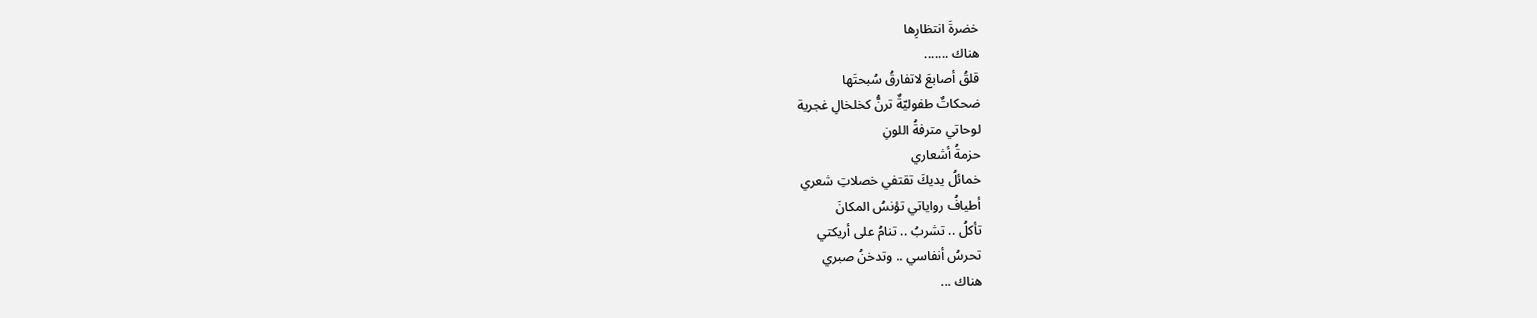خضرةَ انتظارِها
هناك .......
قلقُ أصابعَ لاتفارقُ سُبحتَها
ضحكاتٌ طفوليّةٌ ترنُّ كخلخالِ غجرية
لوحاتي مترفةُ اللونِ
حزمةُ أشعاري
خمائلُ يديكَ تقتفي خصلاتِ شعري
أطيافُ رواياتي تؤنسُ المكانَ
تأكلُ .. تشربُ .. تنامُ على أريكتي
تحرسُ أنفاسي .. وتدخنُ صبري
هناك ...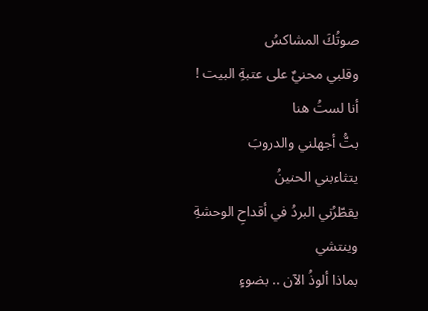صوتُكَ المشاكسُ
وقلبي محنيٌ على عتبةِ البيت !
أنا لستُ هنا
بتُّ أجهلني والدروبَ
يتثاءبني الحنينُ
يقطّرُني البردُ في أقداحِ الوحشةِ
وينتشي
بماذا ألوذُ الآن .. بضوءٍ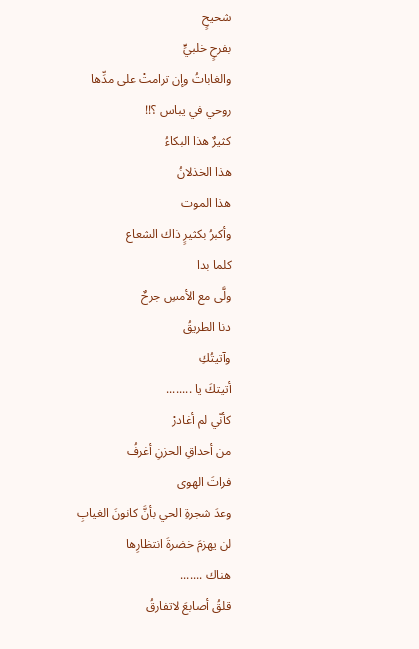شحيحٍ
بفرحٍ خلبيٍّ
والغاباتُ وإن ترامتْ على مدِّها
روحي في يباس ؟!!
كثيرٌ هذا البكاءُ
هذا الخذلانُ
هذا الموت
وأكبرُ بكثيرٍ ذاك الشعاع
كلما بدا
ولَّى مع الأمسِ جرحٌ
دنا الطريقُ
وآتيتُكِ
أتيتكَ يا ........
كأنّي لم أغادرْ
من أحداقِ الحزنِ أغرفُ
فراتَ الهوى
وعدَ شجرةِ الحي بأنَّ كانونَ الغيابِ
لن يهزمَ خضرةَ انتظارِها
هناك .......
قلقُ أصابعَ لاتفارقُ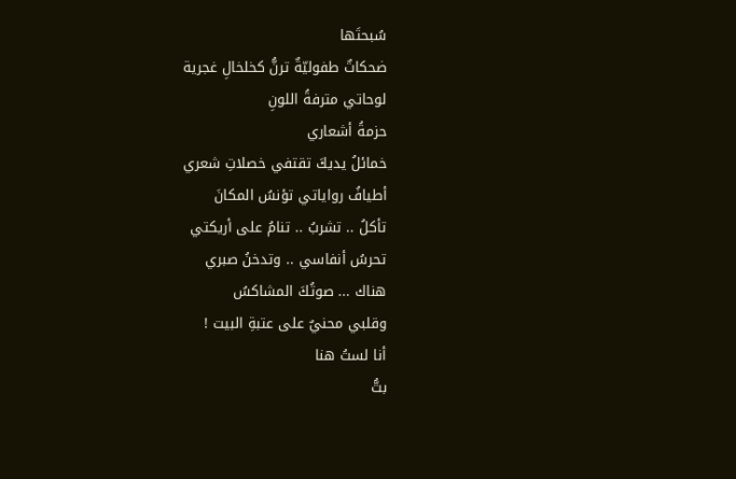سُبحتَها
ضحكاتٌ طفوليّةٌ ترنُّ كخلخالِ غجرية
لوحاتي مترفةُ اللونِ
حزمةُ أشعاري
خمائلُ يديكَ تقتفي خصلاتِ شعري
أطيافُ رواياتي تؤنسُ المكانَ
تأكلُ .. تشربُ .. تنامُ على أريكتي
تحرسُ أنفاسي .. وتدخنُ صبري
هناك ... صوتُكَ المشاكسُ
وقلبي محنيٌ على عتبةِ البيت !
أنا لستُ هنا
بتُّ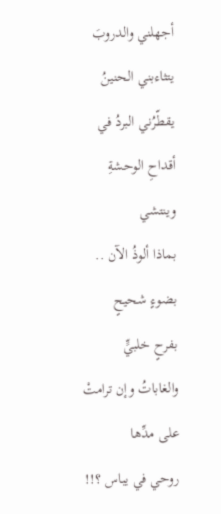أجهلني والدروبَ
يتثاءبني الحنينُ
يقطّرُني البردُ في أقداحِ الوحشةِ
وينتشي
بماذا ألوذُ الآن .. بضوءٍ شحيحٍ
بفرحٍ خلبيٍّ
والغاباتُ وإن ترامتْ على مدِّها
روحي في يباس ؟!!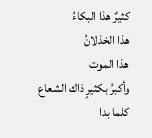كثيرٌ هذا البكاءُ
هذا الخذلانُ
هذا الموت
وأكبرُ بكثيرٍ ذاك الشعاع
كلما بدا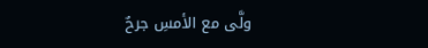ولَّى مع الأمسِ جرحٌ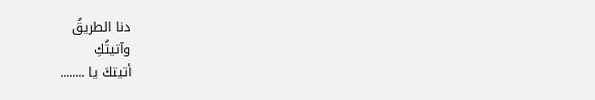دنا الطريقُ
وآتيتُكِ
أتيتكَ يا ........